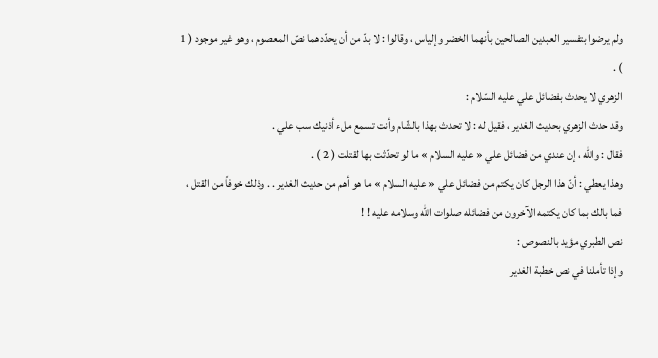ولم يرضوا بتفسير العبدين الصالحين بأنهما الخضر وإلياس ، وقالوا : لا بدّ من أن يحدّدهما نصّ المعصوم ، وهو غير موجود ( 1 ) .
الزهري لا يحدث بفضائل علي عليه السّلام :
وقد حدث الزهري بحديث الغدير ، فقيل له : لا تحدث بهذا بالشّام وأنت تسمع ملء أذنيك سب علي .
فقال : والله ، إن عندي من فضائل علي « عليه السلام » ما لو تحدّثت بها لقتلت ( 2 ) .
وهذا يعطي : أنّ هذا الرجل كان يكتم من فضائل علي « عليه السلام » ما هو أهم من حديث الغدير . . وذلك خوفاً من القتل ، فما بالك بما كان يكتمه الآخرون من فضائله صلوات الله وسلامه عليه ! !
نص الطبري مؤيد بالنصوص :
وإذا تأملنا في نص خطبة الغدير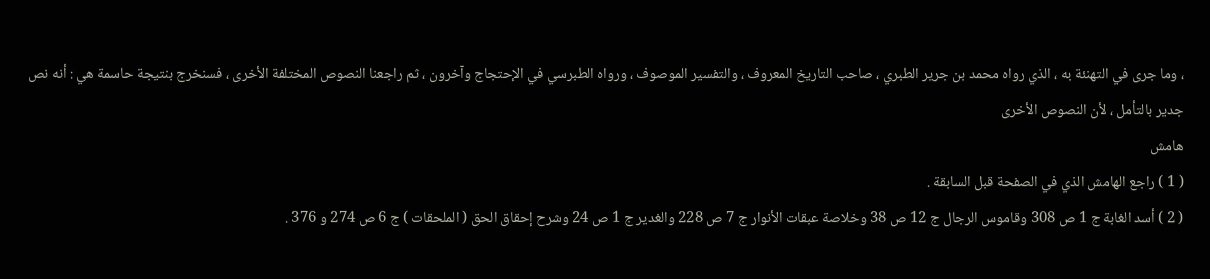، وما جرى في التهنئة به ، الذي رواه محمد بن جرير الطبري ، صاحب التاريخ المعروف ، والتفسير الموصوف ، ورواه الطبرسي في الإحتجاج وآخرون ، ثم راجعنا النصوص المختلفة الأخرى ، فسنخرج بنتيجة حاسمة هي : أنه نص جدير بالتأمل ، لأن النصوص الأخرى
هامش
( 1 ) راجع الهامش الذي في الصفحة قبل السابقة .
( 2 ) أسد الغابة ج 1 ص 308 وقاموس الرجال ج 12 ص 38 وخلاصة عبقات الأنوار ج 7 ص 228 والغدير ج 1 ص 24 وشرح إحقاق الحق ( الملحقات ) ج 6 ص 274 و 376 .